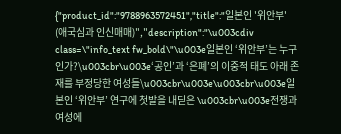{"product_id":"9788963572451","title":"일본인 '위안부' (애국심과 인신매매)","description":"\u003cdiv class=\"info_text fw_bold\"\u003e일본인 ‘위안부’는 누구인가?\u003cbr\u003e‘공인’과 ‘은폐’의 이중적 태도 아래 존재를 부정당한 여성들\u003cbr\u003e\u003cbr\u003e일본인 ‘위안부’ 연구에 첫발을 내딛은 \u003cbr\u003e전쟁과 여성에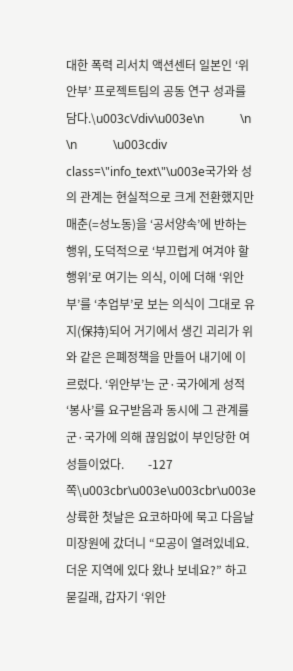대한 폭력 리서치 액션센터 일본인 ‘위안부’ 프로젝트팀의 공동 연구 성과를 담다.\u003c\/div\u003e\n            \n            \n            \u003cdiv class=\"info_text\"\u003e국가와 성의 관계는 현실적으로 크게 전환했지만 매춘(=성노동)을 ‘공서양속’에 반하는 행위, 도덕적으로 ‘부끄럽게 여겨야 할 행위’로 여기는 의식, 이에 더해 ‘위안부’를 ‘추업부’로 보는 의식이 그대로 유지(保持)되어 거기에서 생긴 괴리가 위와 같은 은폐정책을 만들어 내기에 이르렀다. ‘위안부’는 군·국가에게 성적 ‘봉사’를 요구받음과 동시에 그 관계를 군·국가에 의해 끊임없이 부인당한 여성들이었다.        -127쪽\u003cbr\u003e\u003cbr\u003e상륙한 첫날은 요코하마에 묵고 다음날 미장원에 갔더니 “모공이 열려있네요. 더운 지역에 있다 왔나 보네요?” 하고 묻길래, 갑자기 ‘위안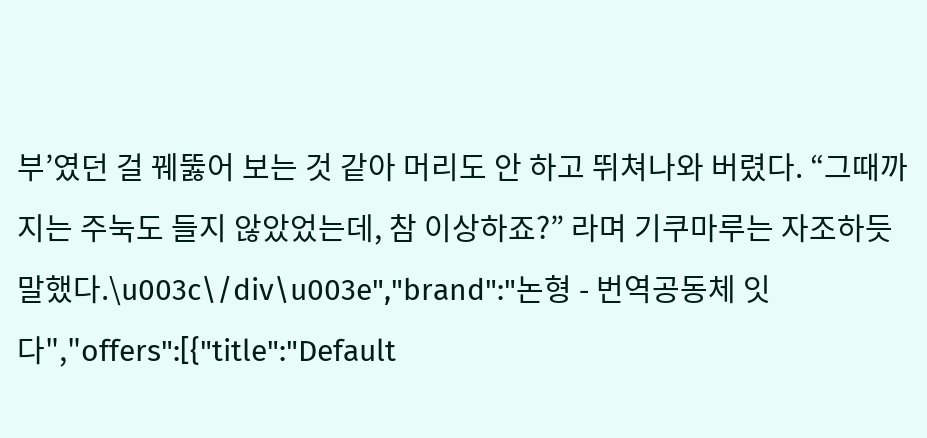부’였던 걸 꿰뚫어 보는 것 같아 머리도 안 하고 뛰쳐나와 버렸다. “그때까지는 주눅도 들지 않았었는데, 참 이상하죠?” 라며 기쿠마루는 자조하듯 말했다.\u003c\/div\u003e","brand":"논형 - 번역공동체 잇다","offers":[{"title":"Default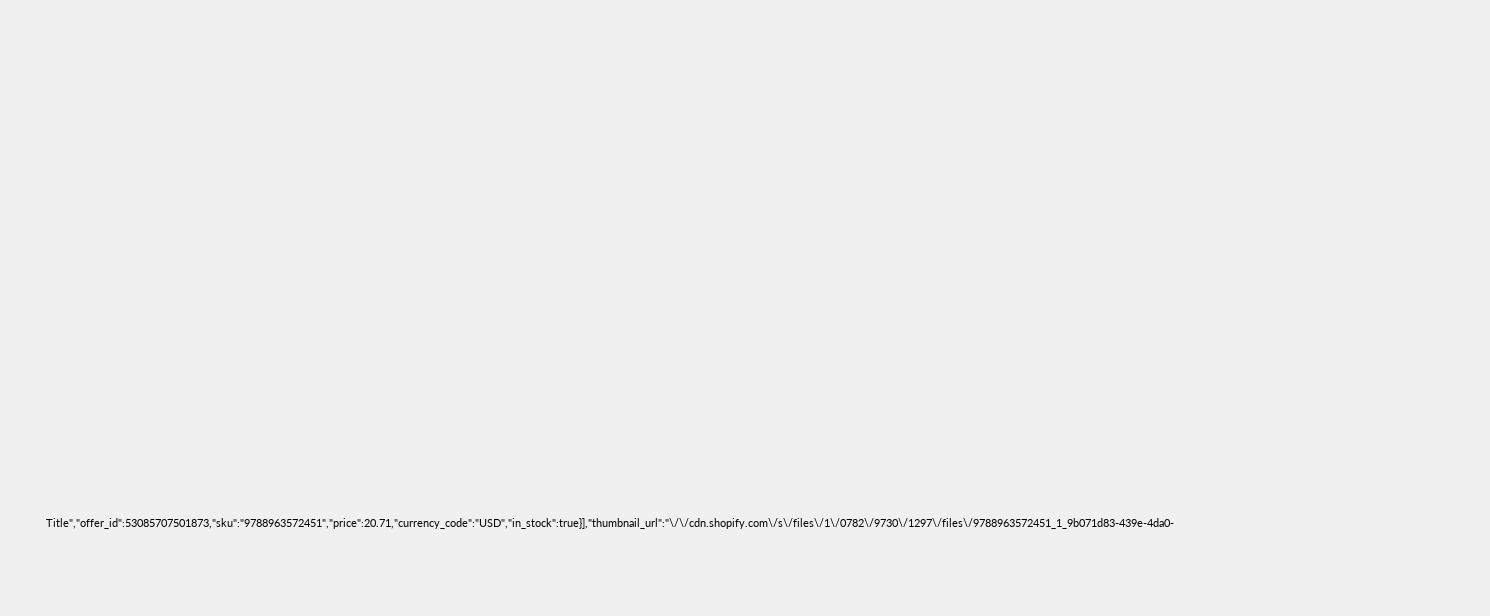Title","offer_id":53085707501873,"sku":"9788963572451","price":20.71,"currency_code":"USD","in_stock":true}],"thumbnail_url":"\/\/cdn.shopify.com\/s\/files\/1\/0782\/9730\/1297\/files\/9788963572451_1_9b071d83-439e-4da0-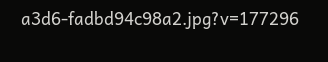a3d6-fadbd94c98a2.jpg?v=177296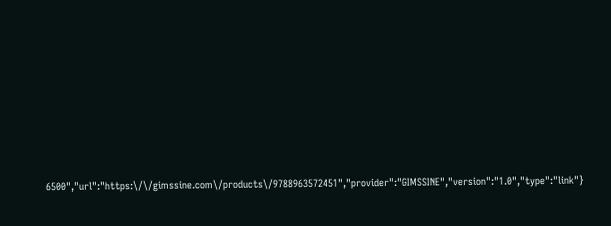6500","url":"https:\/\/gimssine.com\/products\/9788963572451","provider":"GIMSSINE","version":"1.0","type":"link"}